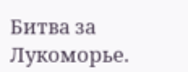Битва за Лукоморье.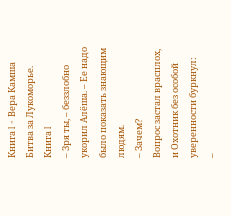Книга I - Вера Камша
Битва за Лукоморье. Книга I
– Зря ты, – беззлобно укорил Алёша. – Ее надо было показать знающим людям.
– Зачем?
Вопрос застал врасплох, и Охотник без особой уверенности буркнул:
–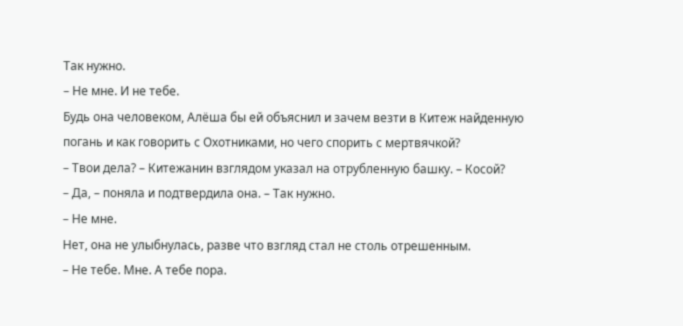Так нужно.
– Не мне. И не тебе.
Будь она человеком, Алёша бы ей объяснил и зачем везти в Китеж найденную погань и как говорить с Охотниками, но чего спорить с мертвячкой?
– Твои дела? – Китежанин взглядом указал на отрубленную башку. – Косой?
– Да, – поняла и подтвердила она. – Так нужно.
– Не мне.
Нет, она не улыбнулась, разве что взгляд стал не столь отрешенным.
– Не тебе. Мне. А тебе пора.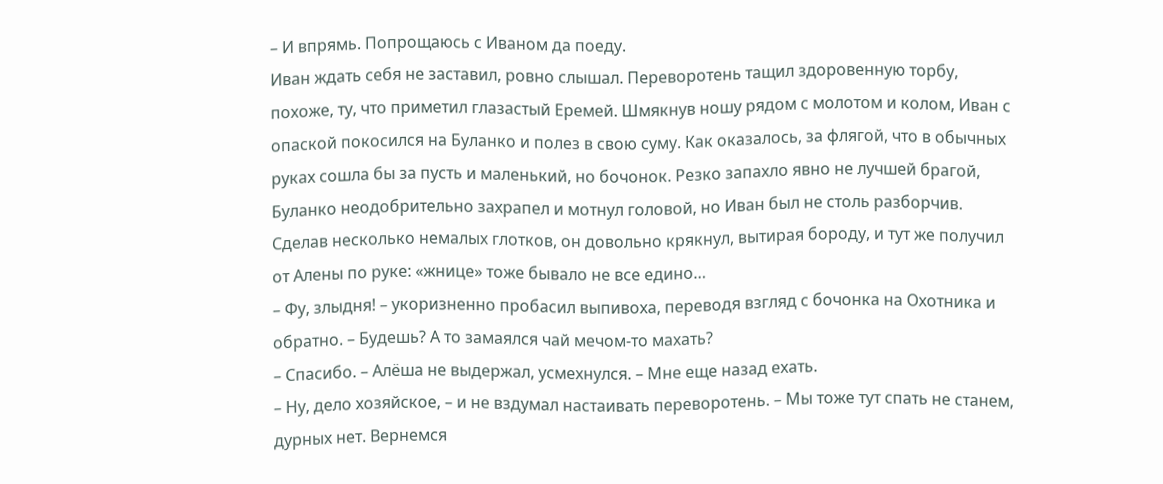– И впрямь. Попрощаюсь с Иваном да поеду.
Иван ждать себя не заставил, ровно слышал. Переворотень тащил здоровенную торбу, похоже, ту, что приметил глазастый Еремей. Шмякнув ношу рядом с молотом и колом, Иван с опаской покосился на Буланко и полез в свою суму. Как оказалось, за флягой, что в обычных руках сошла бы за пусть и маленький, но бочонок. Резко запахло явно не лучшей брагой, Буланко неодобрительно захрапел и мотнул головой, но Иван был не столь разборчив. Сделав несколько немалых глотков, он довольно крякнул, вытирая бороду, и тут же получил от Алены по руке: «жнице» тоже бывало не все едино…
– Фу, злыдня! – укоризненно пробасил выпивоха, переводя взгляд с бочонка на Охотника и обратно. – Будешь? А то замаялся чай мечом-то махать?
– Спасибо. – Алёша не выдержал, усмехнулся. – Мне еще назад ехать.
– Ну, дело хозяйское, – и не вздумал настаивать переворотень. – Мы тоже тут спать не станем, дурных нет. Вернемся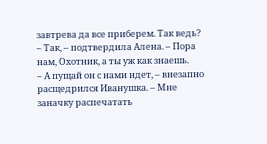завтрева да все приберем. Так ведь?
– Так, – подтвердила Алена. – Пора нам, Охотник, а ты уж как знаешь.
– А пущай он с нами идет, – внезапно расщедрился Иванушка. – Мне заначку распечатать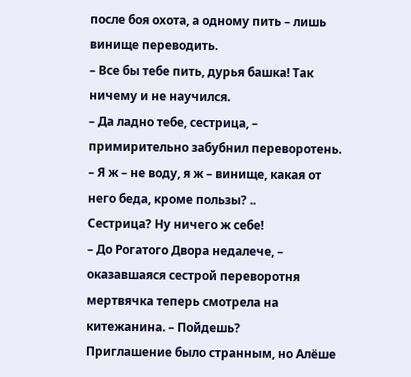после боя охота, а одному пить – лишь винище переводить.
– Все бы тебе пить, дурья башка! Так ничему и не научился.
– Да ладно тебе, сестрица, – примирительно забубнил переворотень. – Я ж – не воду, я ж – винище, какая от него беда, кроме пользы? ..
Сестрица? Ну ничего ж себе!
– До Рогатого Двора недалече, – оказавшаяся сестрой переворотня мертвячка теперь смотрела на китежанина. – Пойдешь?
Приглашение было странным, но Алёше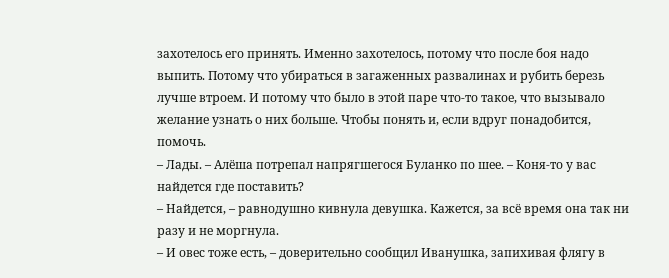захотелось его принять. Именно захотелось, потому что после боя надо выпить. Потому что убираться в загаженных развалинах и рубить березь лучше втроем. И потому что было в этой паре что-то такое, что вызывало желание узнать о них больше. Чтобы понять и, если вдруг понадобится, помочь.
– Лады. – Алёша потрепал напрягшегося Буланко по шее. – Коня-то у вас найдется где поставить?
– Найдется, – равнодушно кивнула девушка. Кажется, за всё время она так ни разу и не моргнула.
– И овес тоже есть, – доверительно сообщил Иванушка, запихивая флягу в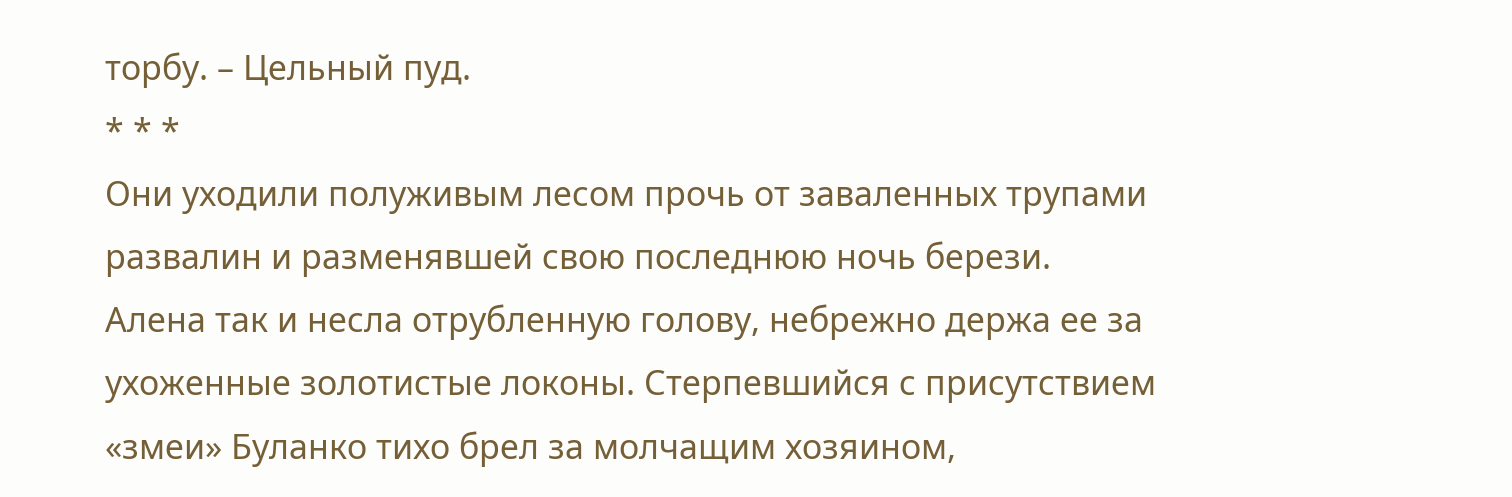торбу. – Цельный пуд.
* * *
Они уходили полуживым лесом прочь от заваленных трупами развалин и разменявшей свою последнюю ночь берези.
Алена так и несла отрубленную голову, небрежно держа ее за ухоженные золотистые локоны. Стерпевшийся с присутствием «змеи» Буланко тихо брел за молчащим хозяином,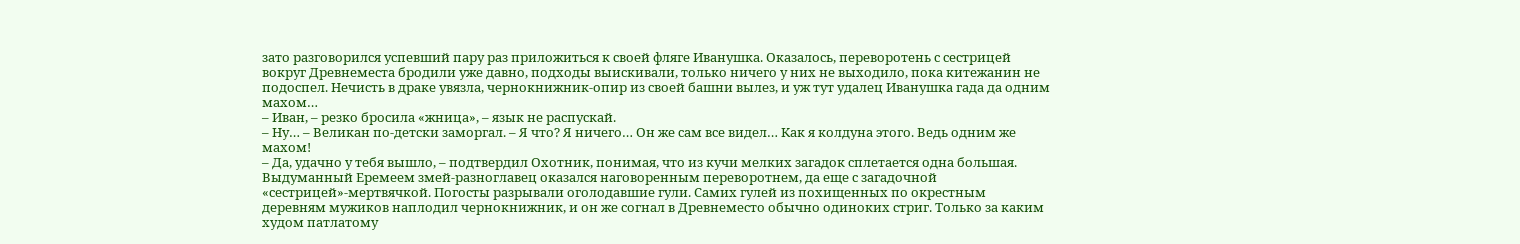зато разговорился успевший пару раз приложиться к своей фляге Иванушка. Оказалось, переворотень с сестрицей вокруг Древнеместа бродили уже давно, подходы выискивали, только ничего у них не выходило, пока китежанин не подоспел. Нечисть в драке увязла, чернокнижник-опир из своей башни вылез, и уж тут удалец Иванушка гада да одним махом…
– Иван, – резко бросила «жница», – язык не распускай.
– Ну… – Великан по-детски заморгал. – Я что? Я ничего… Он же сам все видел… Как я колдуна этого. Ведь одним же махом!
– Да, удачно у тебя вышло, – подтвердил Охотник, понимая, что из кучи мелких загадок сплетается одна большая.
Выдуманный Еремеем змей-разноглавец оказался наговоренным переворотнем, да еще с загадочной «сестрицей»-мертвячкой. Погосты разрывали оголодавшие гули. Самих гулей из похищенных по окрестным деревням мужиков наплодил чернокнижник, и он же согнал в Древнеместо обычно одиноких стриг. Только за каким худом патлатому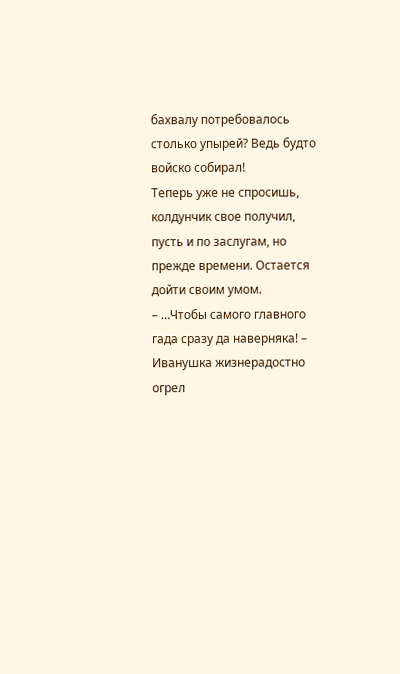бахвалу потребовалось столько упырей? Ведь будто войско собирал!
Теперь уже не спросишь, колдунчик свое получил, пусть и по заслугам, но прежде времени. Остается дойти своим умом.
– …Чтобы самого главного гада сразу да наверняка! – Иванушка жизнерадостно огрел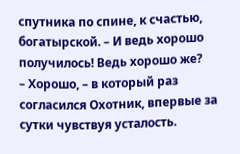спутника по спине, к счастью, богатырской. – И ведь хорошо получилось! Ведь хорошо же?
– Хорошо, – в который раз согласился Охотник, впервые за сутки чувствуя усталость.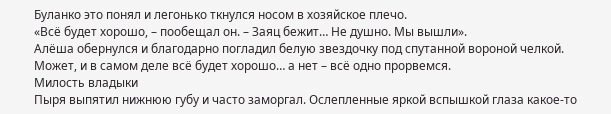Буланко это понял и легонько ткнулся носом в хозяйское плечо.
«Всё будет хорошо, – пообещал он. – Заяц бежит… Не душно. Мы вышли».
Алёша обернулся и благодарно погладил белую звездочку под спутанной вороной челкой. Может, и в самом деле всё будет хорошо… а нет – всё одно прорвемся.
Милость владыки
Пыря выпятил нижнюю губу и часто заморгал. Ослепленные яркой вспышкой глаза какое-то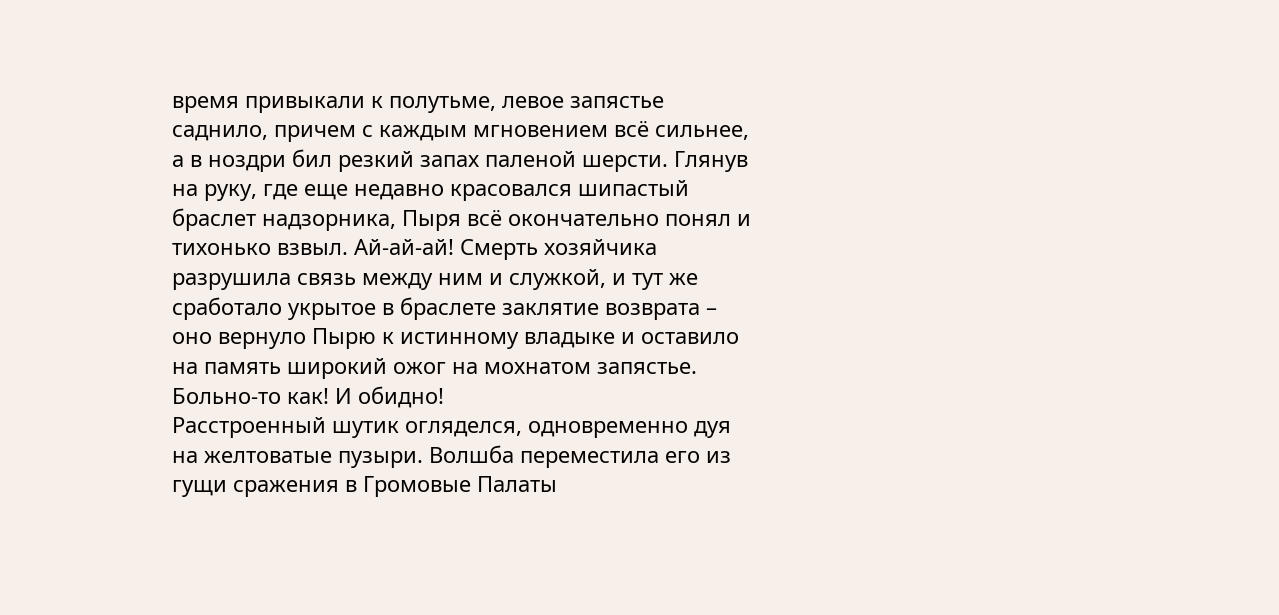время привыкали к полутьме, левое запястье саднило, причем с каждым мгновением всё сильнее, а в ноздри бил резкий запах паленой шерсти. Глянув на руку, где еще недавно красовался шипастый браслет надзорника, Пыря всё окончательно понял и тихонько взвыл. Ай-ай-ай! Смерть хозяйчика разрушила связь между ним и служкой, и тут же сработало укрытое в браслете заклятие возврата – оно вернуло Пырю к истинному владыке и оставило на память широкий ожог на мохнатом запястье. Больно-то как! И обидно!
Расстроенный шутик огляделся, одновременно дуя на желтоватые пузыри. Волшба переместила его из гущи сражения в Громовые Палаты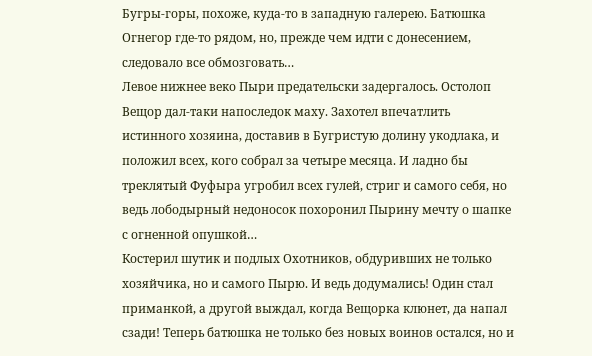Бугры-горы, похоже, куда-то в западную галерею. Батюшка Огнегор где-то рядом, но, прежде чем идти с донесением, следовало все обмозговать…
Левое нижнее веко Пыри предательски задергалось. Остолоп Вещор дал-таки напоследок маху. Захотел впечатлить истинного хозяина, доставив в Бугристую долину укодлака, и положил всех, кого собрал за четыре месяца. И ладно бы треклятый Фуфыра угробил всех гулей, стриг и самого себя, но ведь лободырный недоносок похоронил Пырину мечту о шапке с огненной опушкой…
Костерил шутик и подлых Охотников, обдуривших не только хозяйчика, но и самого Пырю. И ведь додумались! Один стал приманкой, а другой выждал, когда Вещорка клюнет, да напал сзади! Теперь батюшка не только без новых воинов остался, но и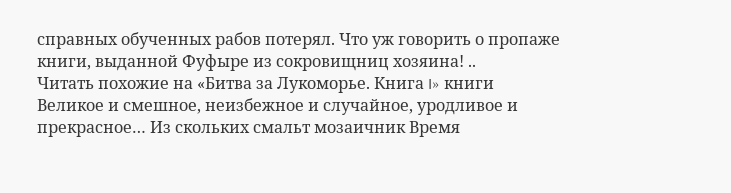справных обученных рабов потерял. Что уж говорить о пропаже книги, выданной Фуфыре из сокровищниц хозяина! ..
Читать похожие на «Битва за Лукоморье. Книга I» книги
Великое и смешное, неизбежное и случайное, уродливое и прекрасное… Из скольких смальт мозаичник Время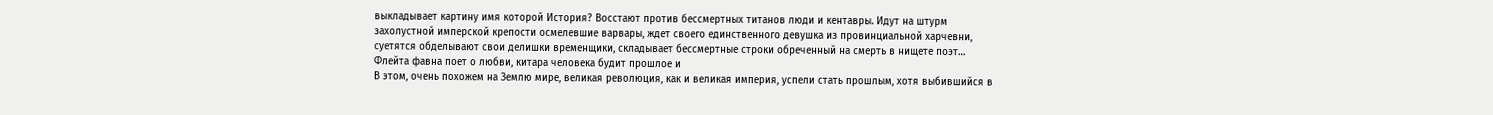выкладывает картину имя которой История? Восстают против бессмертных титанов люди и кентавры. Идут на штурм захолустной имперской крепости осмелевшие варвары, ждет своего единственного девушка из провинциальной харчевни, суетятся обделывают свои делишки временщики, складывает бессмертные строки обреченный на смерть в нищете поэт… Флейта фавна поет о любви, китара человека будит прошлое и
В этом, очень похожем на Землю мире, великая революция, как и великая империя, успели стать прошлым, хотя выбившийся в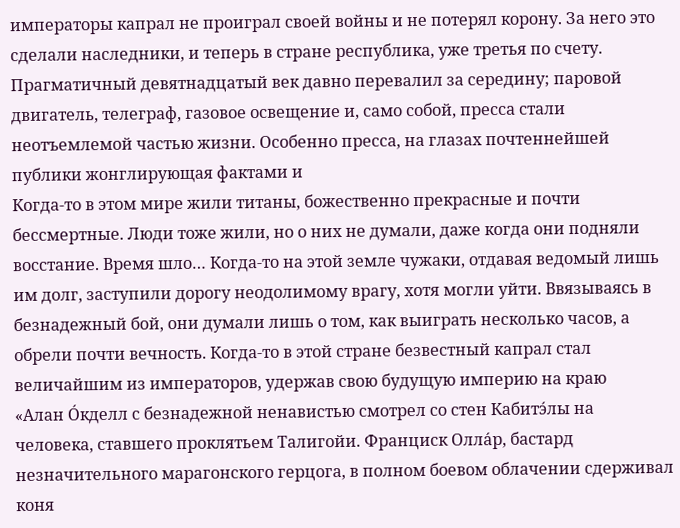императоры капрал не проиграл своей войны и не потерял корону. За него это сделали наследники, и теперь в стране республика, уже третья по счету. Прагматичный девятнадцатый век давно перевалил за середину; паровой двигатель, телеграф, газовое освещение и, само собой, пресса стали неотъемлемой частью жизни. Особенно пресса, на глазах почтеннейшей публики жонглирующая фактами и
Когда-то в этом мире жили титаны, божественно прекрасные и почти бессмертные. Люди тоже жили, но о них не думали, даже когда они подняли восстание. Время шло… Когда-то на этой земле чужаки, отдавая ведомый лишь им долг, заступили дорогу неодолимому врагу, хотя могли уйти. Ввязываясь в безнадежный бой, они думали лишь о том, как выиграть несколько часов, а обрели почти вечность. Когда-то в этой стране безвестный капрал стал величайшим из императоров, удержав свою будущую империю на краю
«Алан О́кделл с безнадежной ненавистью смотрел со стен Кабитэ́лы на человека, ставшего проклятьем Талигойи. Франциск Олла́р, бастард незначительного марагонского герцога, в полном боевом облачении сдерживал коня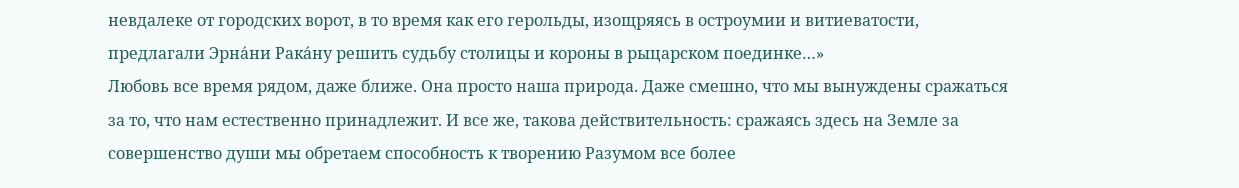невдалеке от городских ворот, в то время как его герольды, изощряясь в остроумии и витиеватости, предлагали Эрна́ни Рака́ну решить судьбу столицы и короны в рыцарском поединке…»
Любовь все время рядом, даже ближе. Она просто наша природа. Даже смешно, что мы вынуждены сражаться за то, что нам естественно принадлежит. И все же, такова действительность: сражаясь здесь на Земле за совершенство души мы обретаем способность к творению Разумом все более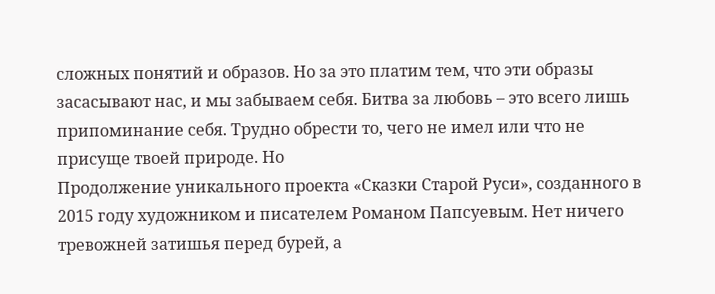сложных понятий и образов. Но за это платим тем, что эти образы засасывают нас, и мы забываем себя. Битва за любовь – это всего лишь припоминание себя. Трудно обрести то, чего не имел или что не присуще твоей природе. Но
Продолжение уникального проекта «Сказки Старой Руси», созданного в 2015 году художником и писателем Романом Папсуевым. Нет ничего тревожней затишья перед бурей, а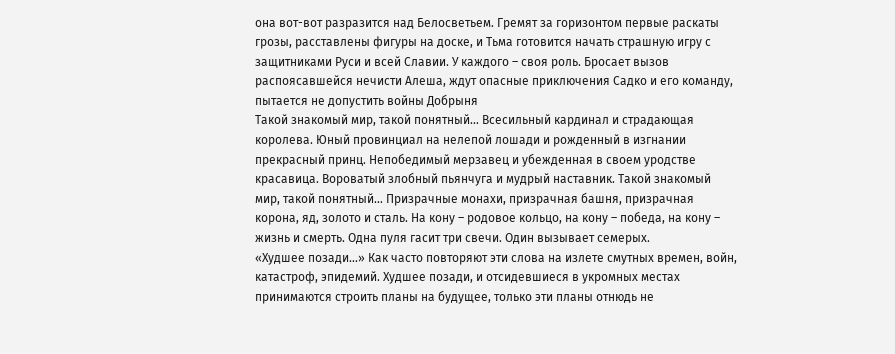она вот-вот разразится над Белосветьем. Гремят за горизонтом первые раскаты грозы, расставлены фигуры на доске, и Тьма готовится начать страшную игру с защитниками Руси и всей Славии. У каждого – своя роль. Бросает вызов распоясавшейся нечисти Алеша, ждут опасные приключения Садко и его команду, пытается не допустить войны Добрыня
Такой знакомый мир, такой понятный… Всесильный кардинал и страдающая королева. Юный провинциал на нелепой лошади и рожденный в изгнании прекрасный принц. Непобедимый мерзавец и убежденная в своем уродстве красавица. Вороватый злобный пьянчуга и мудрый наставник. Такой знакомый мир, такой понятный… Призрачные монахи, призрачная башня, призрачная корона, яд, золото и сталь. На кону – родовое кольцо, на кону – победа, на кону – жизнь и смерть. Одна пуля гасит три свечи. Один вызывает семерых.
«Худшее позади…» Как часто повторяют эти слова на излете смутных времен, войн, катастроф, эпидемий. Худшее позади, и отсидевшиеся в укромных местах принимаются строить планы на будущее, только эти планы отнюдь не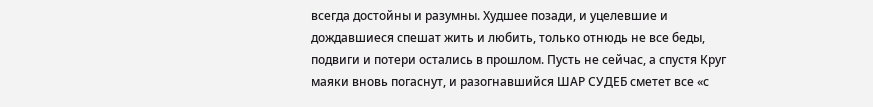всегда достойны и разумны. Худшее позади, и уцелевшие и дождавшиеся спешат жить и любить, только отнюдь не все беды, подвиги и потери остались в прошлом. Пусть не сейчас, а спустя Круг маяки вновь погаснут, и разогнавшийся ШАР СУДЕБ сметет все «с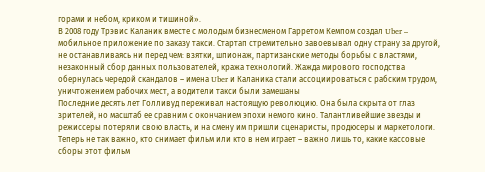горами и небом, криком и тишиной».
В 2008 году Трэвис Каланик вместе с молодым бизнесменом Гарретом Кемпом создал Uber – мобильное приложение по заказу такси. Стартап стремительно завоевывал одну страну за другой, не останавливаясь ни перед чем: взятки, шпионаж, партизанские методы борьбы с властями, незаконный сбор данных пользователей, кража технологий. Жажда мирового господства обернулась чередой скандалов – имена Uber и Каланика стали ассоциироваться с рабским трудом, уничтожением рабочих мест, а водители такси были замешаны
Последние десять лет Голливуд переживал настоящую революцию. Она была скрыта от глаз зрителей, но масштаб ее сравним с окончанием эпохи немого кино. Талантливейшие звезды и режиссеры потеряли свою власть, и на смену им пришли сценаристы, продюсеры и маркетологи. Теперь не так важно, кто снимает фильм или кто в нем играет – важно лишь то, какие кассовые сборы этот фильм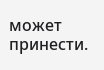может принести.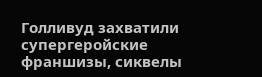Голливуд захватили супергеройские франшизы, сиквелы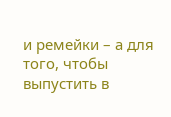и ремейки – а для того, чтобы выпустить в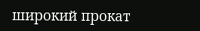широкий прокат